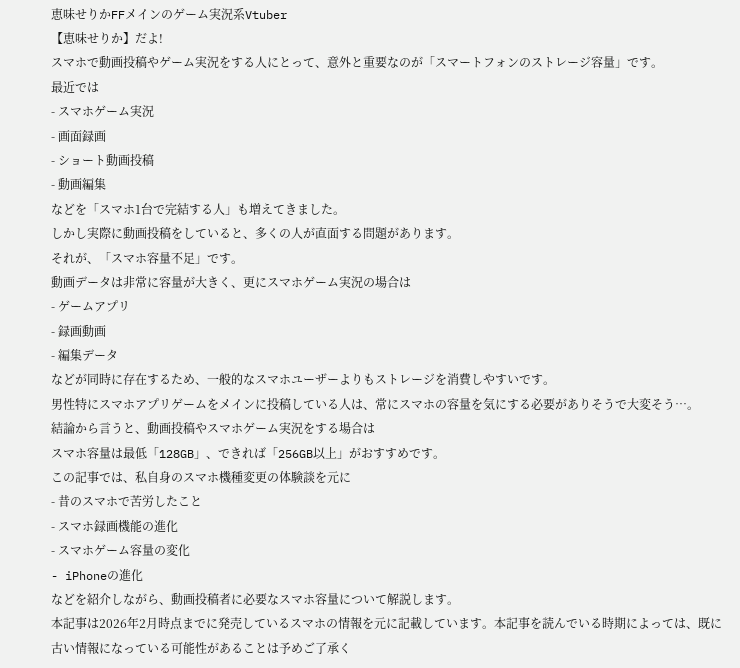恵味せりかFFメインのゲーム実況系Vtuber
【恵味せりか】だよ!
スマホで動画投稿やゲーム実況をする人にとって、意外と重要なのが「スマートフォンのストレージ容量」です。
最近では
- スマホゲーム実況
- 画面録画
- ショート動画投稿
- 動画編集
などを「スマホ1台で完結する人」も増えてきました。
しかし実際に動画投稿をしていると、多くの人が直面する問題があります。
それが、「スマホ容量不足」です。
動画データは非常に容量が大きく、更にスマホゲーム実況の場合は
- ゲームアプリ
- 録画動画
- 編集データ
などが同時に存在するため、一般的なスマホユーザーよりもストレージを消費しやすいです。
男性特にスマホアプリゲームをメインに投稿している人は、常にスマホの容量を気にする必要がありそうで大変そう…。
結論から言うと、動画投稿やスマホゲーム実況をする場合は
スマホ容量は最低「128GB」、できれば「256GB以上」がおすすめです。
この記事では、私自身のスマホ機種変更の体験談を元に
- 昔のスマホで苦労したこと
- スマホ録画機能の進化
- スマホゲーム容量の変化
- iPhoneの進化
などを紹介しながら、動画投稿者に必要なスマホ容量について解説します。
本記事は2026年2月時点までに発売しているスマホの情報を元に記載しています。本記事を読んでいる時期によっては、既に古い情報になっている可能性があることは予めご了承く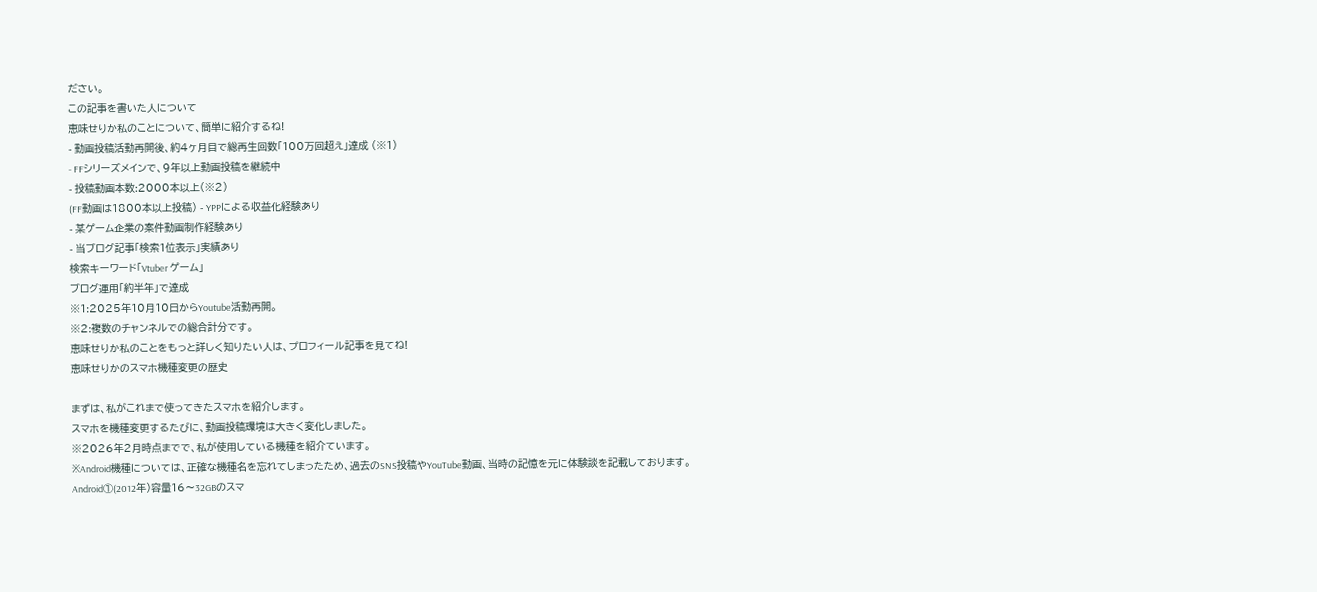ださい。
この記事を書いた人について
恵味せりか私のことについて、簡単に紹介するね!
- 動画投稿活動再開後、約4ヶ月目で総再生回数「100万回超え」達成 (※1)
- FFシリーズメインで、9年以上動画投稿を継続中
- 投稿動画本数:2000本以上(※2)
(FF動画は1800本以上投稿) - YPPによる収益化経験あり
- 某ゲーム企業の案件動画制作経験あり
- 当ブログ記事「検索1位表示」実績あり
検索キーワード「Vtuber ゲーム」
ブログ運用「約半年」で達成
※1:2025年10月10日からYoutube活動再開。
※2:複数のチャンネルでの総合計分です。
恵味せりか私のことをもっと詳しく知りたい人は、プロフィール記事を見てね!
恵味せりかのスマホ機種変更の歴史

まずは、私がこれまで使ってきたスマホを紹介します。
スマホを機種変更するたびに、動画投稿環境は大きく変化しました。
※2026年2月時点までで、私が使用している機種を紹介ています。
※Android機種については、正確な機種名を忘れてしまったため、過去のSNS投稿やYouTube動画、当時の記憶を元に体験談を記載しております。
Android①(2012年)容量16〜32GBのスマ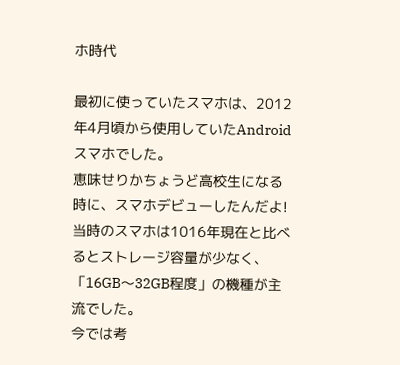ホ時代

最初に使っていたスマホは、2012年4月頃から使用していたAndroidスマホでした。
恵味せりかちょうど高校生になる時に、スマホデビューしたんだよ!
当時のスマホは1016年現在と比べるとストレージ容量が少なく、「16GB〜32GB程度」の機種が主流でした。
今では考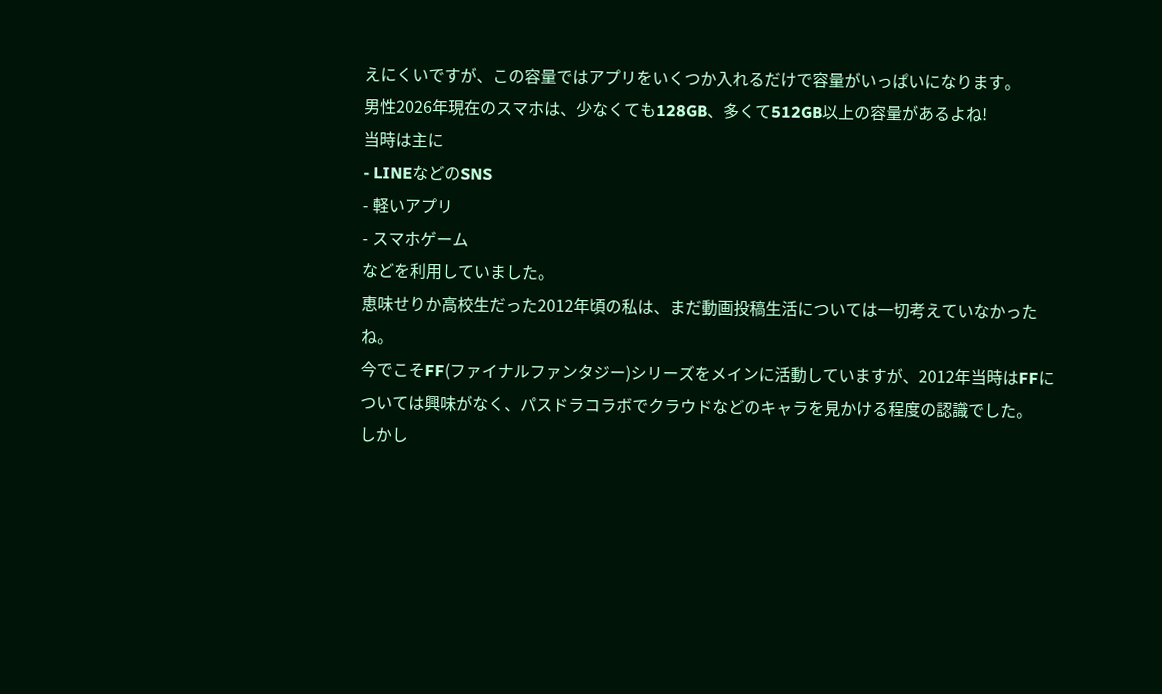えにくいですが、この容量ではアプリをいくつか入れるだけで容量がいっぱいになります。
男性2026年現在のスマホは、少なくても128GB、多くて512GB以上の容量があるよね!
当時は主に
- LINEなどのSNS
- 軽いアプリ
- スマホゲーム
などを利用していました。
恵味せりか高校生だった2012年頃の私は、まだ動画投稿生活については一切考えていなかったね。
今でこそFF(ファイナルファンタジー)シリーズをメインに活動していますが、2012年当時はFFについては興味がなく、パスドラコラボでクラウドなどのキャラを見かける程度の認識でした。
しかし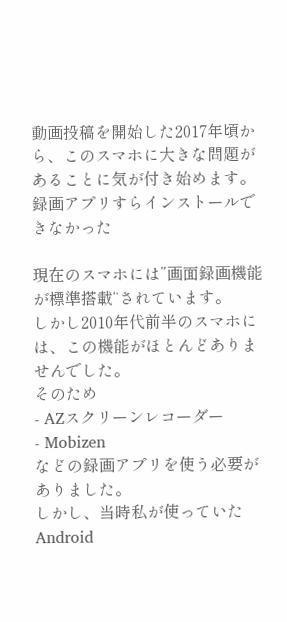動画投稿を開始した2017年頃から、このスマホに大きな問題があることに気が付き始めます。
録画アプリすらインストールできなかった

現在のスマホには”画面録画機能が標準搭載“されています。
しかし2010年代前半のスマホには、この機能がほとんどありませんでした。
そのため
- AZスクリーンレコーダー
- Mobizen
などの録画アプリを使う必要がありました。
しかし、当時私が使っていたAndroid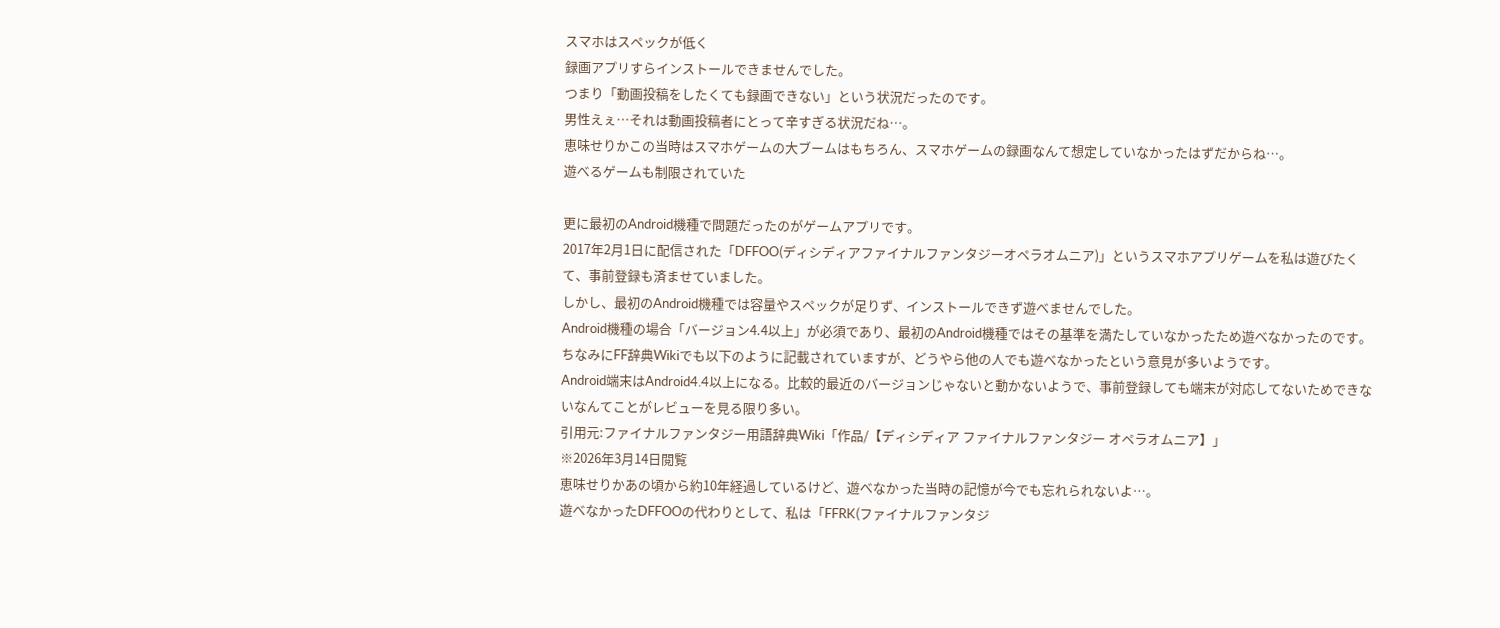スマホはスペックが低く
録画アプリすらインストールできませんでした。
つまり「動画投稿をしたくても録画できない」という状況だったのです。
男性えぇ…それは動画投稿者にとって辛すぎる状況だね…。
恵味せりかこの当時はスマホゲームの大ブームはもちろん、スマホゲームの録画なんて想定していなかったはずだからね…。
遊べるゲームも制限されていた

更に最初のAndroid機種で問題だったのがゲームアプリです。
2017年2月1日に配信された「DFFOO(ディシディアファイナルファンタジーオペラオムニア)」というスマホアプリゲームを私は遊びたくて、事前登録も済ませていました。
しかし、最初のAndroid機種では容量やスペックが足りず、インストールできず遊べませんでした。
Android機種の場合「バージョン4.4以上」が必須であり、最初のAndroid機種ではその基準を満たしていなかったため遊べなかったのです。
ちなみにFF辞典Wikiでも以下のように記載されていますが、どうやら他の人でも遊べなかったという意見が多いようです。
Android端末はAndroid4.4以上になる。比較的最近のバージョンじゃないと動かないようで、事前登録しても端末が対応してないためできないなんてことがレビューを見る限り多い。
引用元:ファイナルファンタジー用語辞典Wiki「作品/【ディシディア ファイナルファンタジー オペラオムニア】」
※2026年3月14日閲覧
恵味せりかあの頃から約10年経過しているけど、遊べなかった当時の記憶が今でも忘れられないよ…。
遊べなかったDFFOOの代わりとして、私は「FFRK(ファイナルファンタジ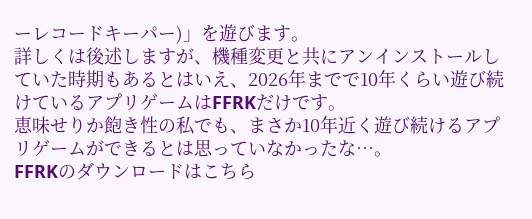ーレコードキーパー)」を遊びます。
詳しくは後述しますが、機種変更と共にアンインストールしていた時期もあるとはいえ、2026年までで10年くらい遊び続けているアプリゲームはFFRKだけです。
恵味せりか飽き性の私でも、まさか10年近く遊び続けるアプリゲームができるとは思っていなかったな…。
FFRKのダウンロードはこちら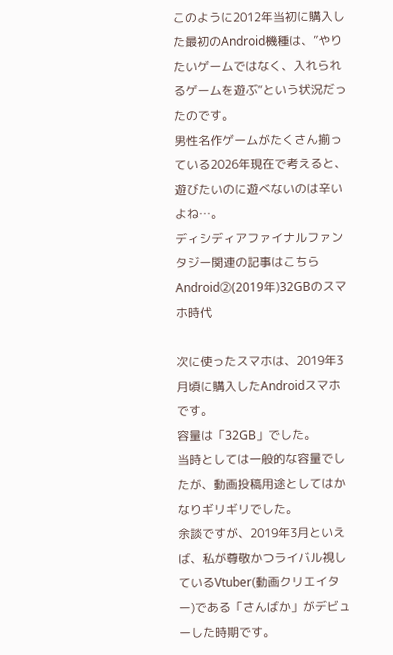このように2012年当初に購入した最初のAndroid機種は、”やりたいゲームではなく、入れられるゲームを遊ぶ“という状況だったのです。
男性名作ゲームがたくさん揃っている2026年現在で考えると、遊びたいのに遊べないのは辛いよね…。
ディシディアファイナルファンタジー関連の記事はこちら
Android②(2019年)32GBのスマホ時代

次に使ったスマホは、2019年3月頃に購入したAndroidスマホです。
容量は「32GB」でした。
当時としては一般的な容量でしたが、動画投稿用途としてはかなりギリギリでした。
余談ですが、2019年3月といえば、私が尊敬かつライバル視しているVtuber(動画クリエイター)である「さんばか」がデビューした時期です。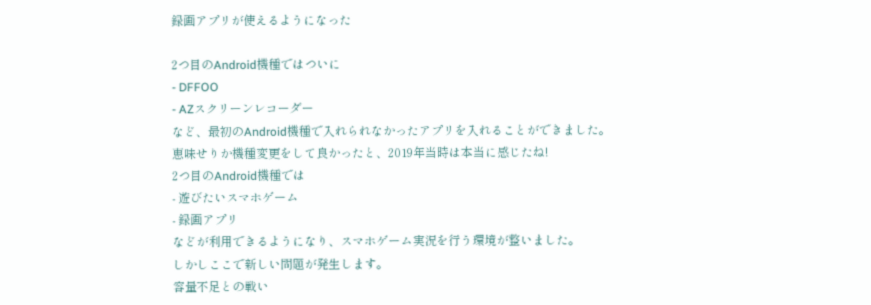録画アプリが使えるようになった

2つ目のAndroid機種ではついに
- DFFOO
- AZスクリーンレコーダー
など、最初のAndroid機種で入れられなかったアプリを入れることができました。
恵味せりか機種変更をして良かったと、2019年当時は本当に感じたね!
2つ目のAndroid機種では
- 遊びたいスマホゲーム
- 録画アプリ
などが利用できるようになり、スマホゲーム実況を行う環境が整いました。
しかしここで新しい問題が発生します。
容量不足との戦い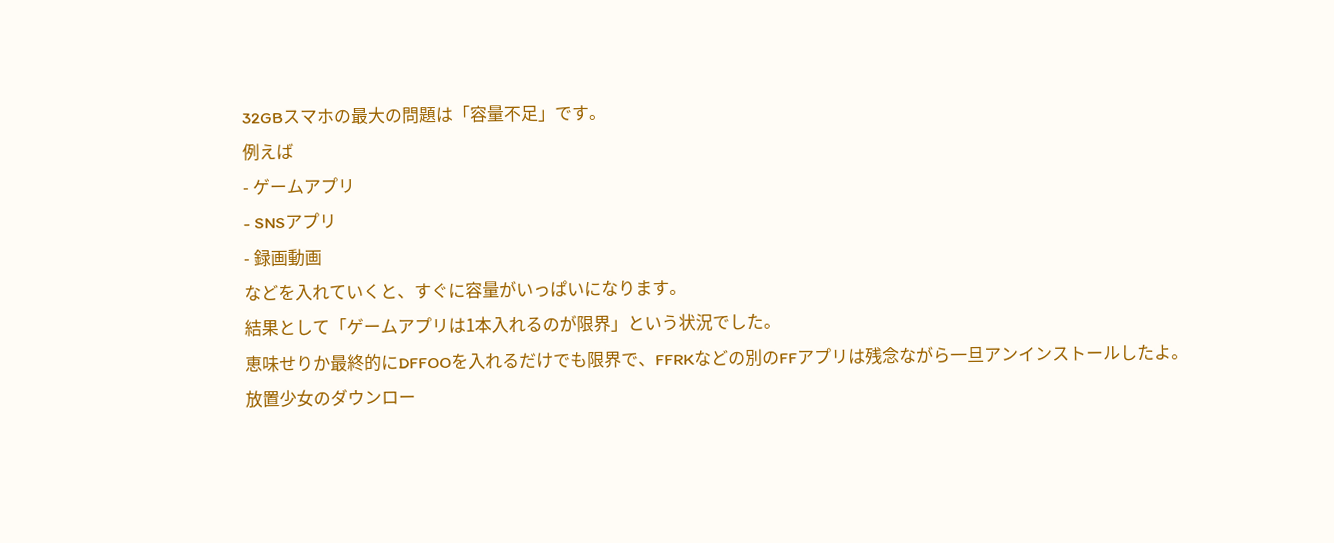32GBスマホの最大の問題は「容量不足」です。
例えば
- ゲームアプリ
- SNSアプリ
- 録画動画
などを入れていくと、すぐに容量がいっぱいになります。
結果として「ゲームアプリは1本入れるのが限界」という状況でした。
恵味せりか最終的にDFFOOを入れるだけでも限界で、FFRKなどの別のFFアプリは残念ながら一旦アンインストールしたよ。
放置少女のダウンロー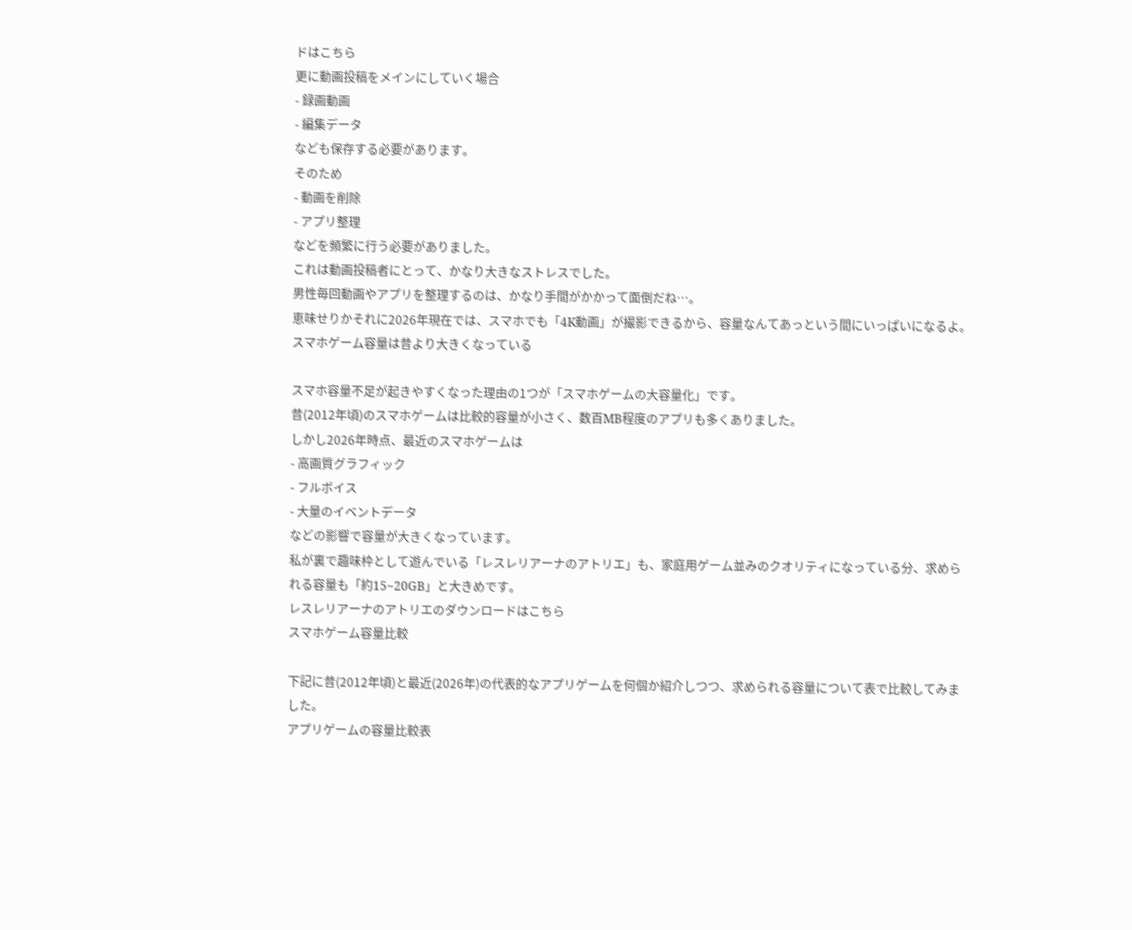ドはこちら
更に動画投稿をメインにしていく場合
- 録画動画
- 編集データ
なども保存する必要があります。
そのため
- 動画を削除
- アプリ整理
などを頻繁に行う必要がありました。
これは動画投稿者にとって、かなり大きなストレスでした。
男性毎回動画やアプリを整理するのは、かなり手間がかかって面倒だね…。
恵味せりかそれに2026年現在では、スマホでも「4K動画」が撮影できるから、容量なんてあっという間にいっぱいになるよ。
スマホゲーム容量は昔より大きくなっている

スマホ容量不足が起きやすくなった理由の1つが「スマホゲームの大容量化」です。
昔(2012年頃)のスマホゲームは比較的容量が小さく、数百MB程度のアプリも多くありました。
しかし2026年時点、最近のスマホゲームは
- 高画質グラフィック
- フルボイス
- 大量のイベントデータ
などの影響で容量が大きくなっています。
私が裏で趣味枠として遊んでいる「レスレリアーナのアトリエ」も、家庭用ゲーム並みのクオリティになっている分、求められる容量も「約15~20GB」と大きめです。
レスレリアーナのアトリエのダウンロードはこちら
スマホゲーム容量比較

下記に昔(2012年頃)と最近(2026年)の代表的なアプリゲームを何個か紹介しつつ、求められる容量について表で比較してみました。
アプリゲームの容量比較表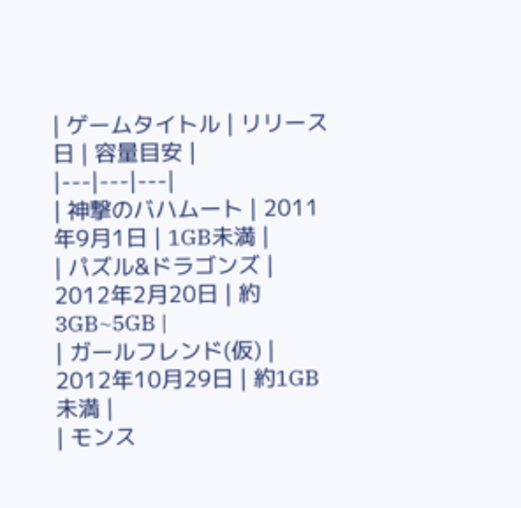| ゲームタイトル | リリース日 | 容量目安 |
|---|---|---|
| 神撃のバハムート | 2011年9月1日 | 1GB未満 |
| パズル&ドラゴンズ | 2012年2月20日 | 約3GB~5GB |
| ガールフレンド(仮) | 2012年10月29日 | 約1GB未満 |
| モンス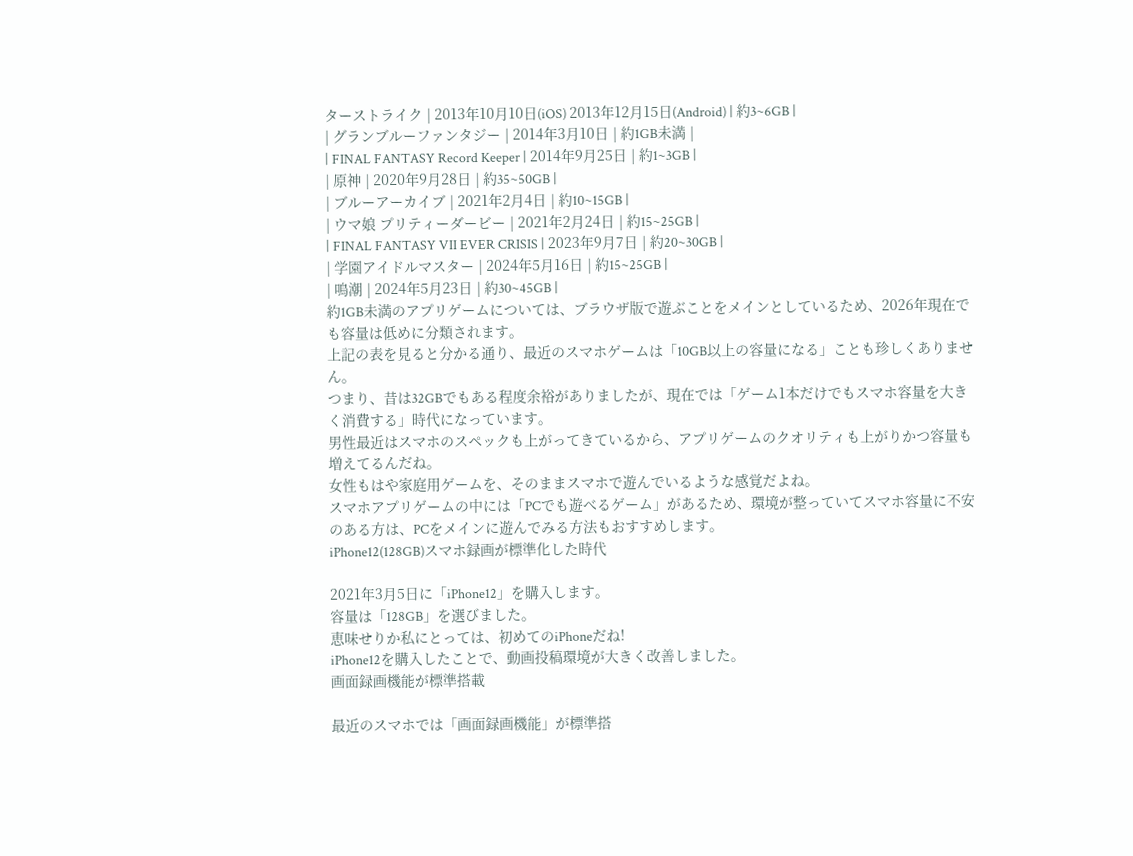ターストライク | 2013年10月10日(iOS) 2013年12月15日(Android) | 約3~6GB |
| グランブルーファンタジー | 2014年3月10日 | 約1GB未満 |
| FINAL FANTASY Record Keeper | 2014年9月25日 | 約1~3GB |
| 原神 | 2020年9月28日 | 約35~50GB |
| ブルーアーカイブ | 2021年2月4日 | 約10~15GB |
| ウマ娘 プリティーダービー | 2021年2月24日 | 約15~25GB |
| FINAL FANTASY VII EVER CRISIS | 2023年9月7日 | 約20~30GB |
| 学園アイドルマスター | 2024年5月16日 | 約15~25GB |
| 鳴潮 | 2024年5月23日 | 約30~45GB |
約1GB未満のアプリゲームについては、ブラウザ版で遊ぶことをメインとしているため、2026年現在でも容量は低めに分類されます。
上記の表を見ると分かる通り、最近のスマホゲームは「10GB以上の容量になる」ことも珍しくありません。
つまり、昔は32GBでもある程度余裕がありましたが、現在では「ゲーム1本だけでもスマホ容量を大きく消費する」時代になっています。
男性最近はスマホのスペックも上がってきているから、アプリゲームのクオリティも上がりかつ容量も増えてるんだね。
女性もはや家庭用ゲームを、そのままスマホで遊んでいるような感覚だよね。
スマホアプリゲームの中には「PCでも遊べるゲーム」があるため、環境が整っていてスマホ容量に不安のある方は、PCをメインに遊んでみる方法もおすすめします。
iPhone12(128GB)スマホ録画が標準化した時代

2021年3月5日に「iPhone12」を購入します。
容量は「128GB」を選びました。
恵味せりか私にとっては、初めてのiPhoneだね!
iPhone12を購入したことで、動画投稿環境が大きく改善しました。
画面録画機能が標準搭載

最近のスマホでは「画面録画機能」が標準搭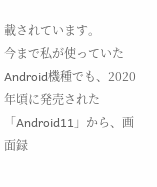載されています。
今まで私が使っていたAndroid機種でも、2020年頃に発売された「Android11」から、画面録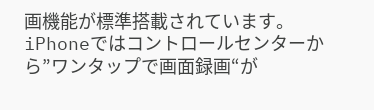画機能が標準搭載されています。
iPhoneではコントロールセンターから”ワンタップで画面録画“が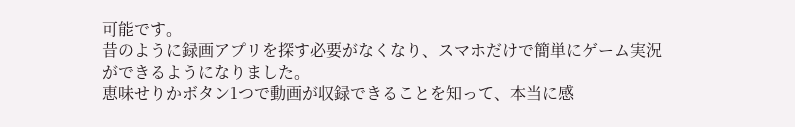可能です。
昔のように録画アプリを探す必要がなくなり、スマホだけで簡単にゲーム実況ができるようになりました。
恵味せりかボタン1つで動画が収録できることを知って、本当に感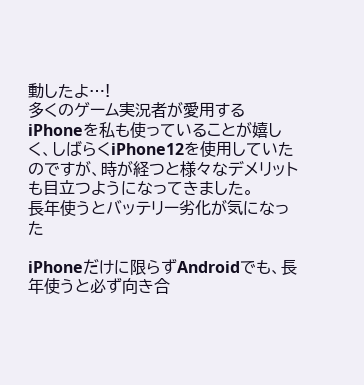動したよ…!
多くのゲーム実況者が愛用するiPhoneを私も使っていることが嬉しく、しばらくiPhone12を使用していたのですが、時が経つと様々なデメリットも目立つようになってきました。
長年使うとバッテリー劣化が気になった

iPhoneだけに限らずAndroidでも、長年使うと必ず向き合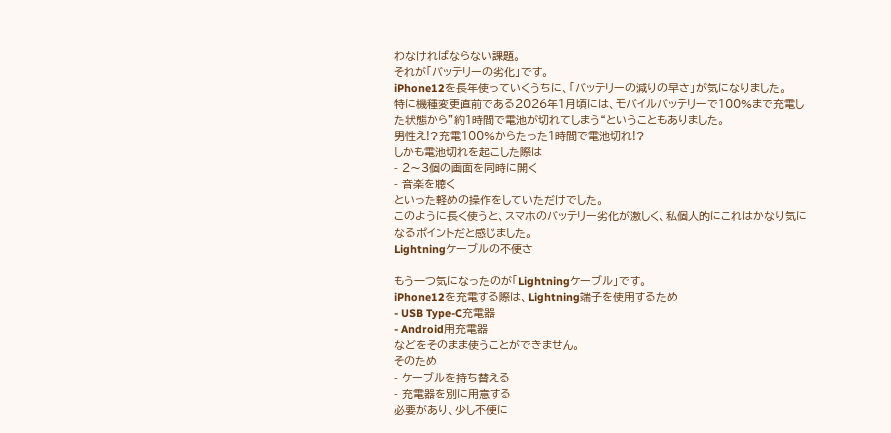わなければならない課題。
それが「バッテリーの劣化」です。
iPhone12を長年使っていくうちに、「バッテリーの減りの早さ」が気になりました。
特に機種変更直前である2026年1月頃には、モバイルバッテリーで100%まで充電した状態から”約1時間で電池が切れてしまう“ということもありました。
男性え!?充電100%からたった1時間で電池切れ!?
しかも電池切れを起こした際は
- 2〜3個の画面を同時に開く
- 音楽を聴く
といった軽めの操作をしていただけでした。
このように長く使うと、スマホのバッテリー劣化が激しく、私個人的にこれはかなり気になるポイントだと感じました。
Lightningケーブルの不便さ

もう一つ気になったのが「Lightningケーブル」です。
iPhone12を充電する際は、Lightning端子を使用するため
- USB Type-C充電器
- Android用充電器
などをそのまま使うことができません。
そのため
- ケーブルを持ち替える
- 充電器を別に用意する
必要があり、少し不便に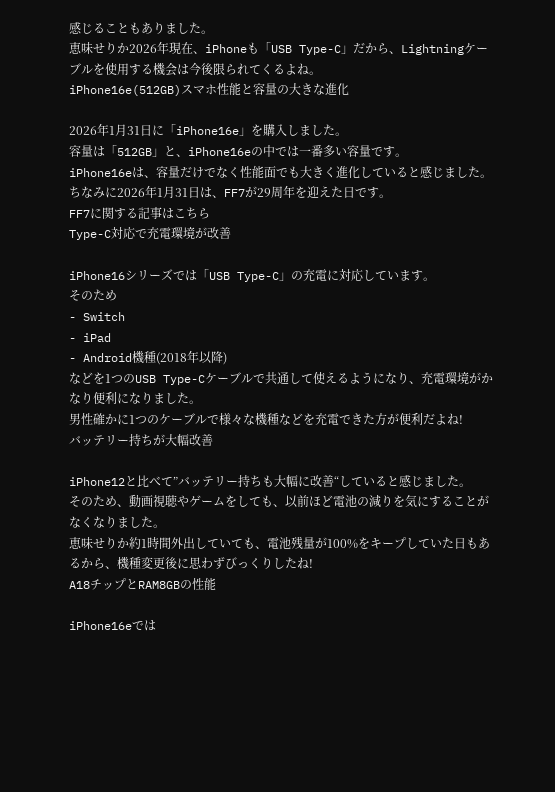感じることもありました。
恵味せりか2026年現在、iPhoneも「USB Type-C」だから、Lightningケーブルを使用する機会は今後限られてくるよね。
iPhone16e(512GB)スマホ性能と容量の大きな進化

2026年1月31日に「iPhone16e」を購入しました。
容量は「512GB」と、iPhone16eの中では一番多い容量です。
iPhone16eは、容量だけでなく性能面でも大きく進化していると感じました。
ちなみに2026年1月31日は、FF7が29周年を迎えた日です。
FF7に関する記事はこちら
Type-C対応で充電環境が改善

iPhone16シリーズでは「USB Type-C」の充電に対応しています。
そのため
- Switch
- iPad
- Android機種(2018年以降)
などを1つのUSB Type-Cケーブルで共通して使えるようになり、充電環境がかなり便利になりました。
男性確かに1つのケーブルで様々な機種などを充電できた方が便利だよね!
バッテリー持ちが大幅改善

iPhone12と比べて”バッテリー持ちも大幅に改善“していると感じました。
そのため、動画視聴やゲームをしても、以前ほど電池の減りを気にすることがなくなりました。
恵味せりか約1時間外出していても、電池残量が100%をキープしていた日もあるから、機種変更後に思わずびっくりしたね!
A18チップとRAM8GBの性能

iPhone16eでは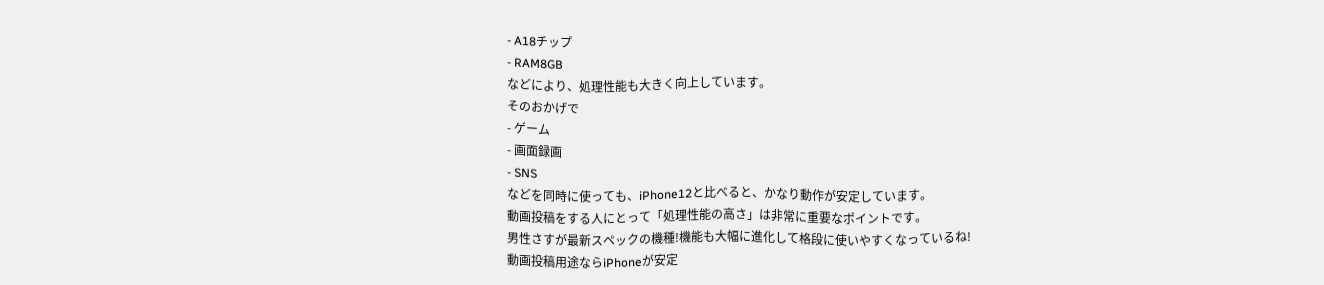- A18チップ
- RAM8GB
などにより、処理性能も大きく向上しています。
そのおかげで
- ゲーム
- 画面録画
- SNS
などを同時に使っても、iPhone12と比べると、かなり動作が安定しています。
動画投稿をする人にとって「処理性能の高さ」は非常に重要なポイントです。
男性さすが最新スペックの機種!機能も大幅に進化して格段に使いやすくなっているね!
動画投稿用途ならiPhoneが安定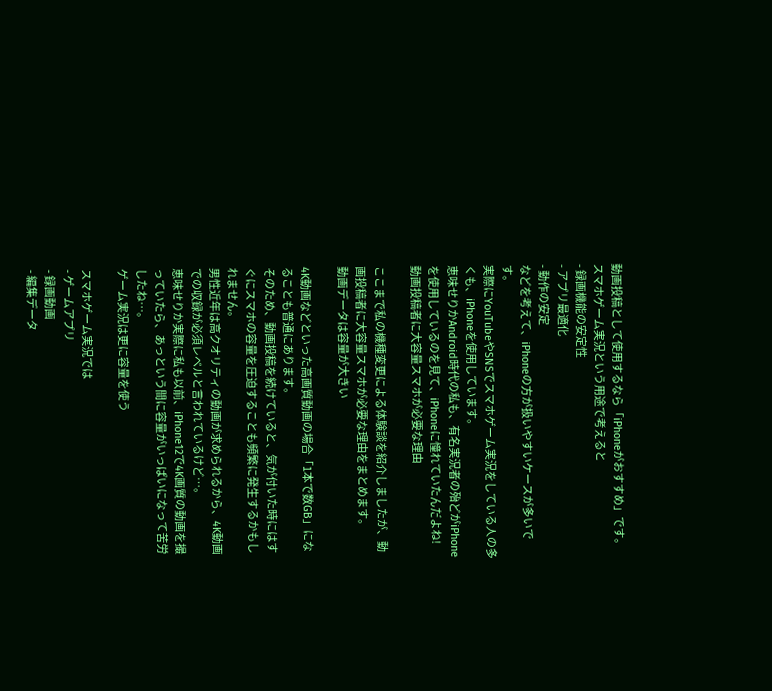動画投稿として使用するなら「iPhoneがおすすめ」です。
スマホゲーム実況という用途で考えると
- 録画機能の安定性
- アプリ最適化
- 動作の安定
などを考えて、iPhoneの方が扱いやすいケースが多いです。
実際にYouTubeやSNSでスマホゲーム実況をしている人の多くも、iPhoneを使用しています。
恵味せりかAndroid時代の私も、有名実況者の殆どがiPhoneを使用しているのを見て、iPhoneに憧れていたんだよね!
動画投稿者に大容量スマホが必要な理由

ここまで私の機種変更による体験談を紹介しましたが、動画投稿者に大容量スマホが必要な理由をまとめます。
動画データは容量が大きい

4K動画などといった高画質動画の場合「1本で数GB」になることも普通にあります。
そのため、動画投稿を続けていると、気が付いた時にはすぐにスマホの容量を圧迫することも頻繁に発生するかもしれません。
男性近年は高クオリティの動画が求められるから、4K動画での収録が必須レベルと言われているけど…。
恵味せりか実際に私も以前、iPhone12で4K画質の動画を撮っていたら、あっという間に容量がいっぱいになって苦労したね…。
ゲーム実況は更に容量を使う

スマホゲーム実況では
- ゲームアプリ
- 録画動画
- 編集データ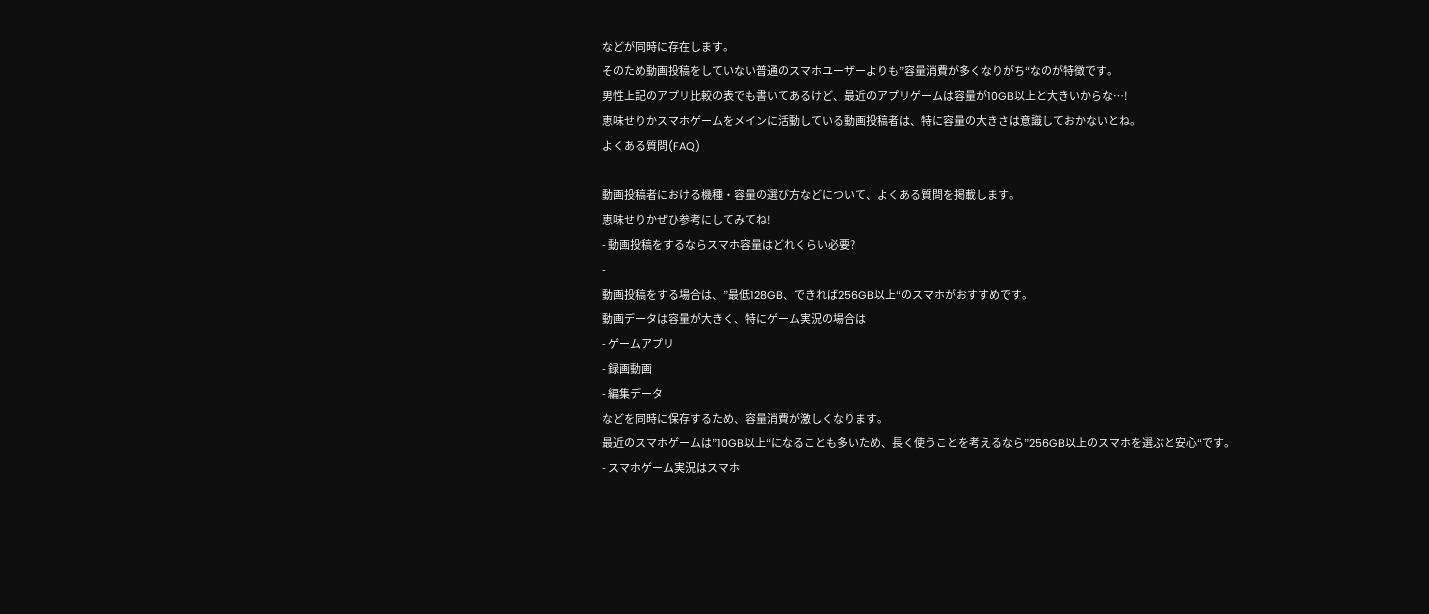などが同時に存在します。
そのため動画投稿をしていない普通のスマホユーザーよりも”容量消費が多くなりがち“なのが特徴です。
男性上記のアプリ比較の表でも書いてあるけど、最近のアプリゲームは容量が10GB以上と大きいからな…!
恵味せりかスマホゲームをメインに活動している動画投稿者は、特に容量の大きさは意識しておかないとね。
よくある質問(FAQ)

動画投稿者における機種・容量の選び方などについて、よくある質問を掲載します。
恵味せりかぜひ参考にしてみてね!
- 動画投稿をするならスマホ容量はどれくらい必要?
-
動画投稿をする場合は、”最低128GB、できれば256GB以上“のスマホがおすすめです。
動画データは容量が大きく、特にゲーム実況の場合は
- ゲームアプリ
- 録画動画
- 編集データ
などを同時に保存するため、容量消費が激しくなります。
最近のスマホゲームは”10GB以上“になることも多いため、長く使うことを考えるなら”256GB以上のスマホを選ぶと安心“です。
- スマホゲーム実況はスマホ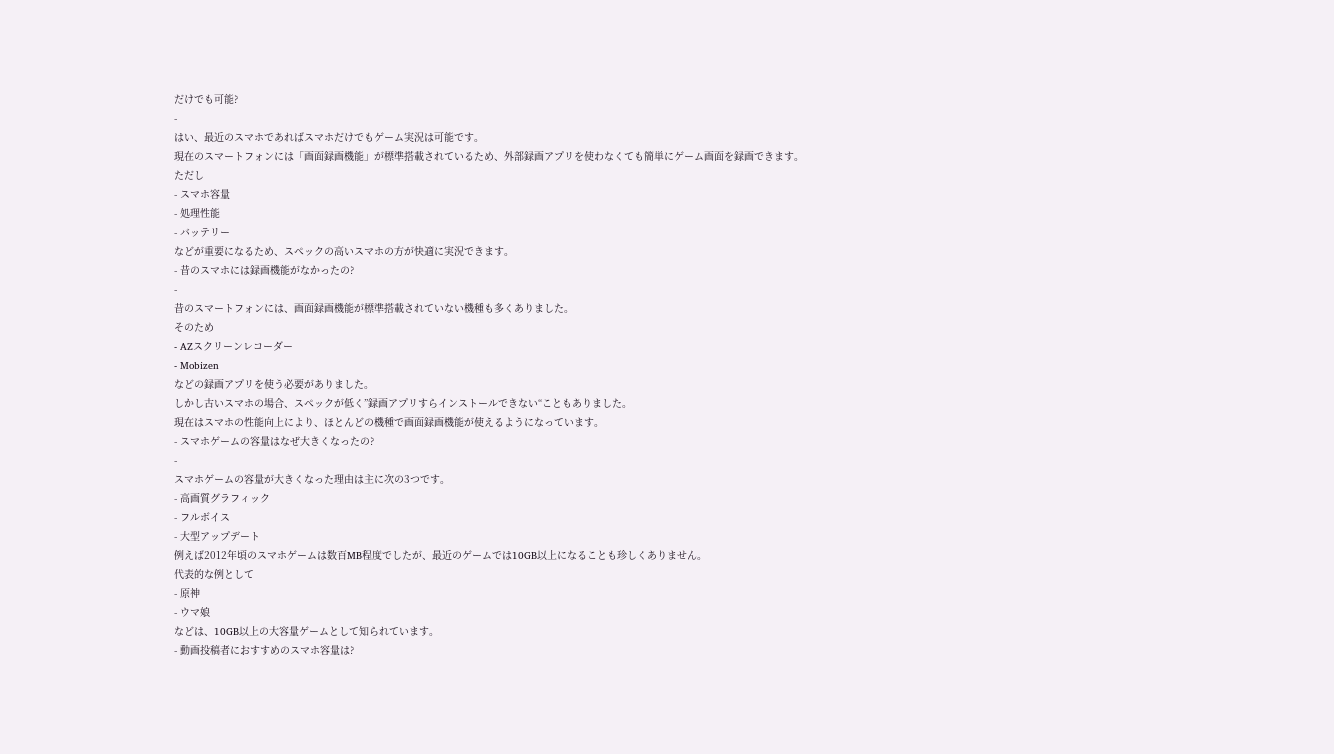だけでも可能?
-
はい、最近のスマホであればスマホだけでもゲーム実況は可能です。
現在のスマートフォンには「画面録画機能」が標準搭載されているため、外部録画アプリを使わなくても簡単にゲーム画面を録画できます。
ただし
- スマホ容量
- 処理性能
- バッテリー
などが重要になるため、スペックの高いスマホの方が快適に実況できます。
- 昔のスマホには録画機能がなかったの?
-
昔のスマートフォンには、画面録画機能が標準搭載されていない機種も多くありました。
そのため
- AZスクリーンレコーダー
- Mobizen
などの録画アプリを使う必要がありました。
しかし古いスマホの場合、スペックが低く”録画アプリすらインストールできない“こともありました。
現在はスマホの性能向上により、ほとんどの機種で画面録画機能が使えるようになっています。
- スマホゲームの容量はなぜ大きくなったの?
-
スマホゲームの容量が大きくなった理由は主に次の3つです。
- 高画質グラフィック
- フルボイス
- 大型アップデート
例えば2012年頃のスマホゲームは数百MB程度でしたが、最近のゲームでは10GB以上になることも珍しくありません。
代表的な例として
- 原神
- ウマ娘
などは、10GB以上の大容量ゲームとして知られています。
- 動画投稿者におすすめのスマホ容量は?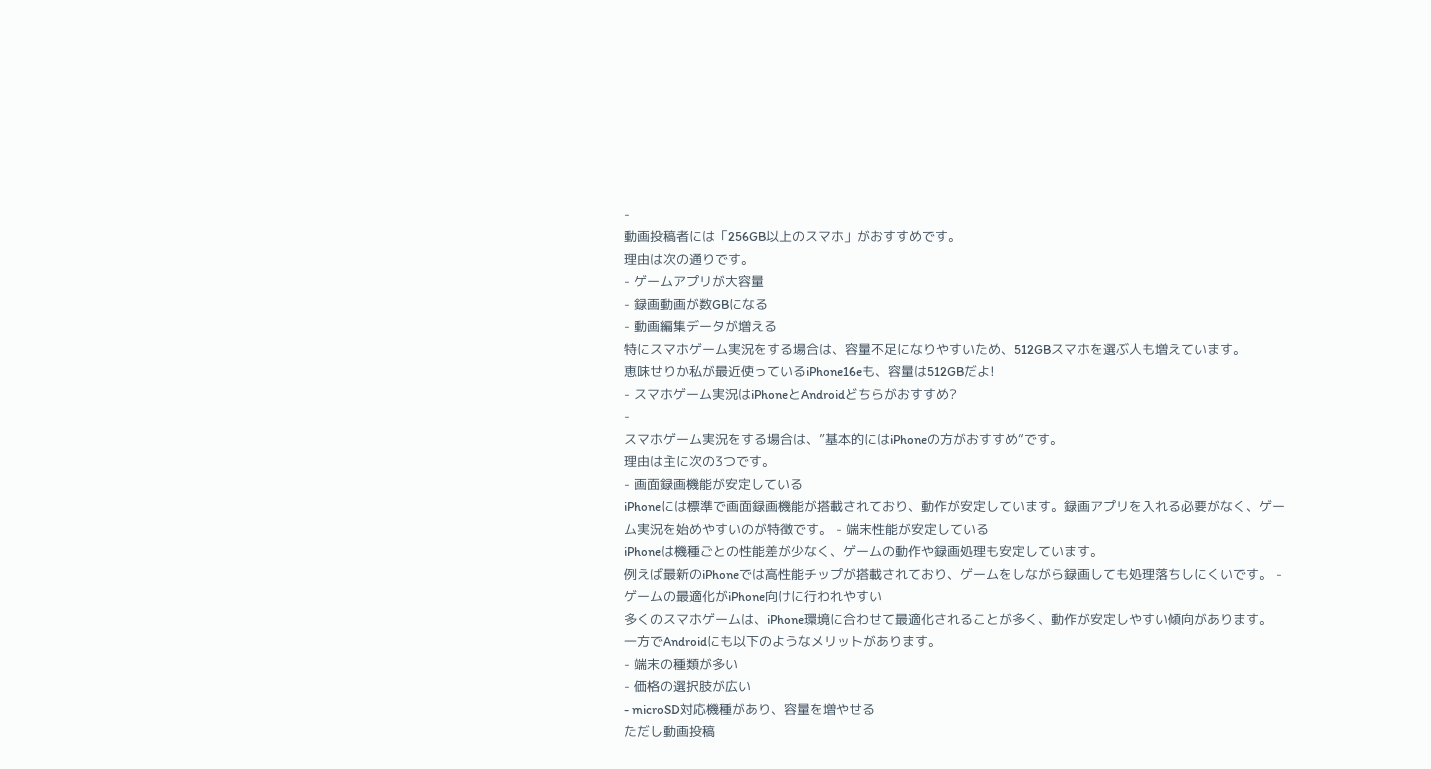-
動画投稿者には「256GB以上のスマホ」がおすすめです。
理由は次の通りです。
- ゲームアプリが大容量
- 録画動画が数GBになる
- 動画編集データが増える
特にスマホゲーム実況をする場合は、容量不足になりやすいため、512GBスマホを選ぶ人も増えています。
恵味せりか私が最近使っているiPhone16eも、容量は512GBだよ!
- スマホゲーム実況はiPhoneとAndroidどちらがおすすめ?
-
スマホゲーム実況をする場合は、”基本的にはiPhoneの方がおすすめ“です。
理由は主に次の3つです。
- 画面録画機能が安定している
iPhoneには標準で画面録画機能が搭載されており、動作が安定しています。録画アプリを入れる必要がなく、ゲーム実況を始めやすいのが特徴です。 - 端末性能が安定している
iPhoneは機種ごとの性能差が少なく、ゲームの動作や録画処理も安定しています。
例えば最新のiPhoneでは高性能チップが搭載されており、ゲームをしながら録画しても処理落ちしにくいです。 - ゲームの最適化がiPhone向けに行われやすい
多くのスマホゲームは、iPhone環境に合わせて最適化されることが多く、動作が安定しやすい傾向があります。
一方でAndroidにも以下のようなメリットがあります。
- 端末の種類が多い
- 価格の選択肢が広い
- microSD対応機種があり、容量を増やせる
ただし動画投稿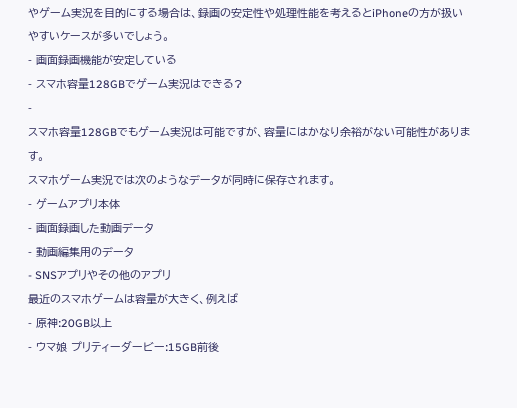やゲーム実況を目的にする場合は、録画の安定性や処理性能を考えるとiPhoneの方が扱いやすいケースが多いでしょう。
- 画面録画機能が安定している
- スマホ容量128GBでゲーム実況はできる?
-
スマホ容量128GBでもゲーム実況は可能ですが、容量にはかなり余裕がない可能性があります。
スマホゲーム実況では次のようなデータが同時に保存されます。
- ゲームアプリ本体
- 画面録画した動画データ
- 動画編集用のデータ
- SNSアプリやその他のアプリ
最近のスマホゲームは容量が大きく、例えば
- 原神:20GB以上
- ウマ娘 プリティーダービー:15GB前後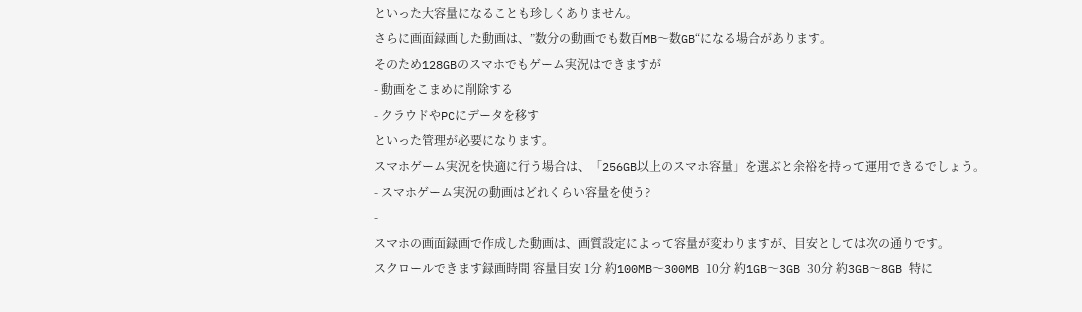といった大容量になることも珍しくありません。
さらに画面録画した動画は、”数分の動画でも数百MB〜数GB“になる場合があります。
そのため128GBのスマホでもゲーム実況はできますが
- 動画をこまめに削除する
- クラウドやPCにデータを移す
といった管理が必要になります。
スマホゲーム実況を快適に行う場合は、「256GB以上のスマホ容量」を選ぶと余裕を持って運用できるでしょう。
- スマホゲーム実況の動画はどれくらい容量を使う?
-
スマホの画面録画で作成した動画は、画質設定によって容量が変わりますが、目安としては次の通りです。
スクロールできます録画時間 容量目安 1分 約100MB〜300MB 10分 約1GB〜3GB 30分 約3GB〜8GB 特に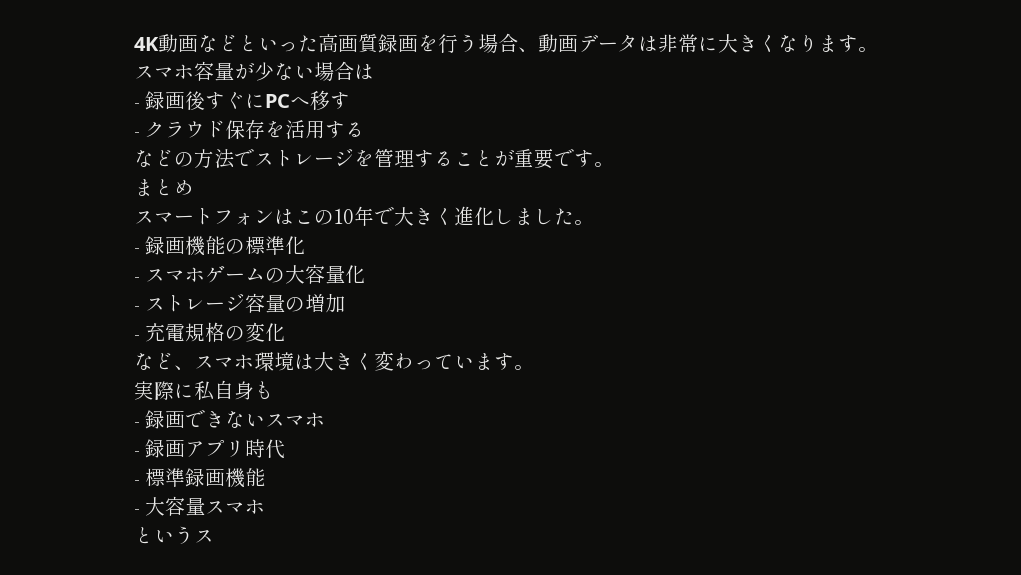4K動画などといった高画質録画を行う場合、動画データは非常に大きくなります。
スマホ容量が少ない場合は
- 録画後すぐにPCへ移す
- クラウド保存を活用する
などの方法でストレージを管理することが重要です。
まとめ
スマートフォンはこの10年で大きく進化しました。
- 録画機能の標準化
- スマホゲームの大容量化
- ストレージ容量の増加
- 充電規格の変化
など、スマホ環境は大きく変わっています。
実際に私自身も
- 録画できないスマホ
- 録画アプリ時代
- 標準録画機能
- 大容量スマホ
というス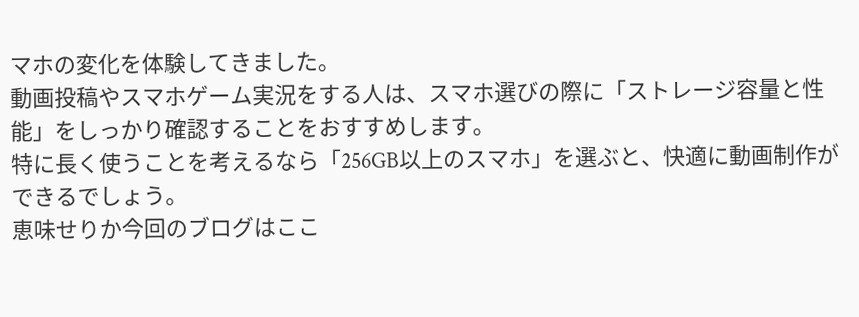マホの変化を体験してきました。
動画投稿やスマホゲーム実況をする人は、スマホ選びの際に「ストレージ容量と性能」をしっかり確認することをおすすめします。
特に長く使うことを考えるなら「256GB以上のスマホ」を選ぶと、快適に動画制作ができるでしょう。
恵味せりか今回のブログはここ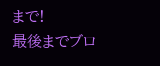まで!
最後までブロ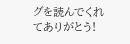グを読んでくれてありがとう!